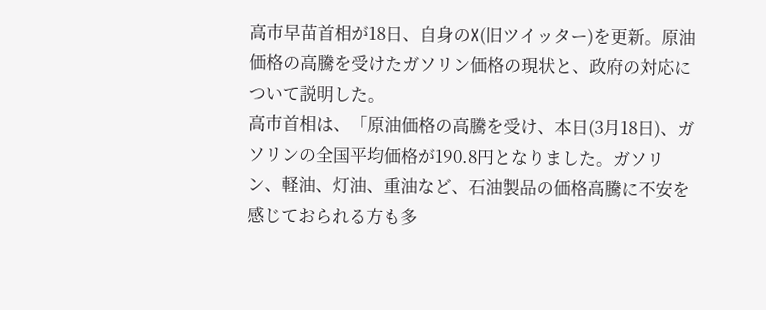高市早苗首相が18日、自身のX(旧ツイッター)を更新。原油価格の高騰を受けたガソリン価格の現状と、政府の対応について説明した。
高市首相は、「原油価格の高騰を受け、本日(3月18日)、ガソリンの全国平均価格が190.8円となりました。ガソリン、軽油、灯油、重油など、石油製品の価格高騰に不安を感じておられる方も多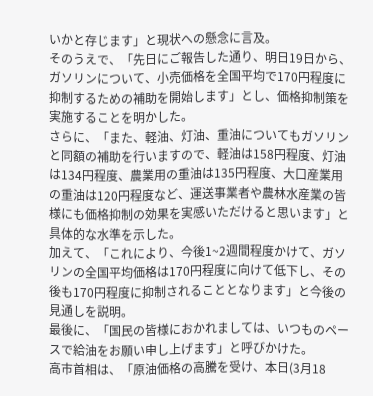いかと存じます」と現状への懸念に言及。
そのうえで、「先日にご報告した通り、明日19日から、ガソリンについて、小売価格を全国平均で170円程度に抑制するための補助を開始します」とし、価格抑制策を実施することを明かした。
さらに、「また、軽油、灯油、重油についてもガソリンと同額の補助を行いますので、軽油は158円程度、灯油は134円程度、農業用の重油は135円程度、大口産業用の重油は120円程度など、運送事業者や農林水産業の皆様にも価格抑制の効果を実感いただけると思います」と具体的な水準を示した。
加えて、「これにより、今後1~2週間程度かけて、ガソリンの全国平均価格は170円程度に向けて低下し、その後も170円程度に抑制されることとなります」と今後の見通しを説明。
最後に、「国民の皆様におかれましては、いつものペースで給油をお願い申し上げます」と呼びかけた。
高市首相は、「原油価格の高騰を受け、本日(3月18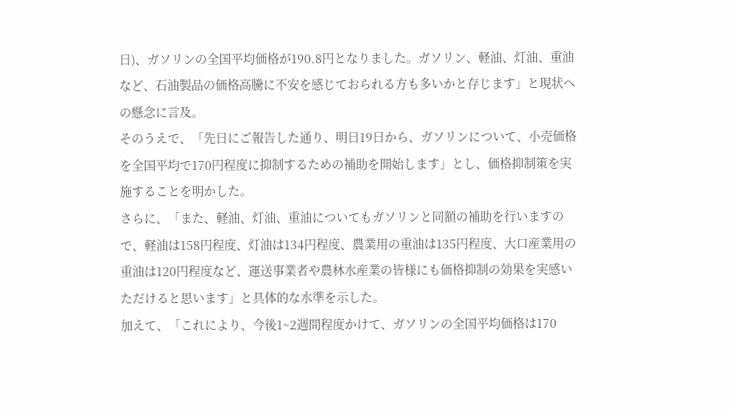日)、ガソリンの全国平均価格が190.8円となりました。ガソリン、軽油、灯油、重油など、石油製品の価格高騰に不安を感じておられる方も多いかと存じます」と現状への懸念に言及。
そのうえで、「先日にご報告した通り、明日19日から、ガソリンについて、小売価格を全国平均で170円程度に抑制するための補助を開始します」とし、価格抑制策を実施することを明かした。
さらに、「また、軽油、灯油、重油についてもガソリンと同額の補助を行いますので、軽油は158円程度、灯油は134円程度、農業用の重油は135円程度、大口産業用の重油は120円程度など、運送事業者や農林水産業の皆様にも価格抑制の効果を実感いただけると思います」と具体的な水準を示した。
加えて、「これにより、今後1~2週間程度かけて、ガソリンの全国平均価格は170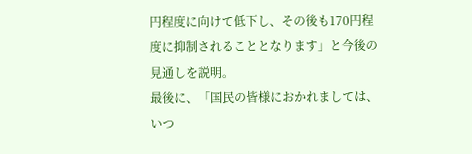円程度に向けて低下し、その後も170円程度に抑制されることとなります」と今後の見通しを説明。
最後に、「国民の皆様におかれましては、いつ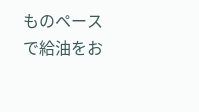ものペースで給油をお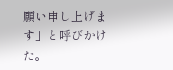願い申し上げます」と呼びかけた。